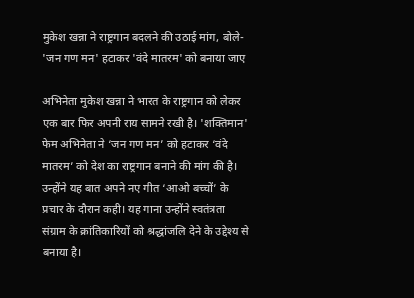मुकेश खन्ना ने राष्ट्रगान बदलने की उठाई मांग, बोले- 'जन गण मन' हटाकर 'वंदे मातरम' को बनाया जाए

अभिनेता मुकेश खन्ना ने भारत के राष्ट्रगान को लेकर एक बार फिर अपनी राय सामने रखी है। 'शक्तिमान' फेम अभिनेता ने ‘जन गण मन’ को हटाकर ‘वंदे मातरम’ को देश का राष्ट्रगान बनाने की मांग की है। उन्होंने यह बात अपने नए गीत ‘आओ बच्चों’ के प्रचार के दौरान कही। यह गाना उन्होंने स्वतंत्रता संग्राम के क्रांतिकारियों को श्रद्धांजलि देने के उद्देश्य से बनाया है।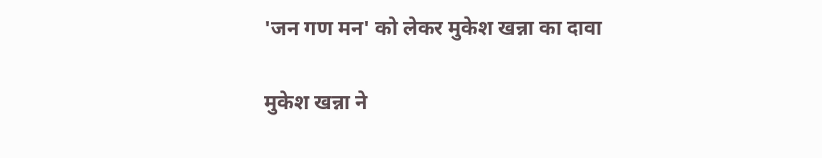'जन गण मन' को लेकर मुकेश खन्ना का दावा

मुकेश खन्ना ने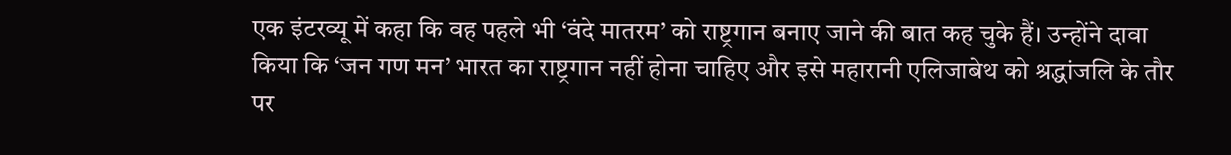एक इंटरव्यू में कहा कि वह पहले भी ‘वंदे मातरम’ को राष्ट्रगान बनाए जाने की बात कह चुके हैं। उन्होंने दावा किया कि ‘जन गण मन’ भारत का राष्ट्रगान नहीं होना चाहिए और इसे महारानी एलिजाबेथ को श्रद्धांजलि के तौर पर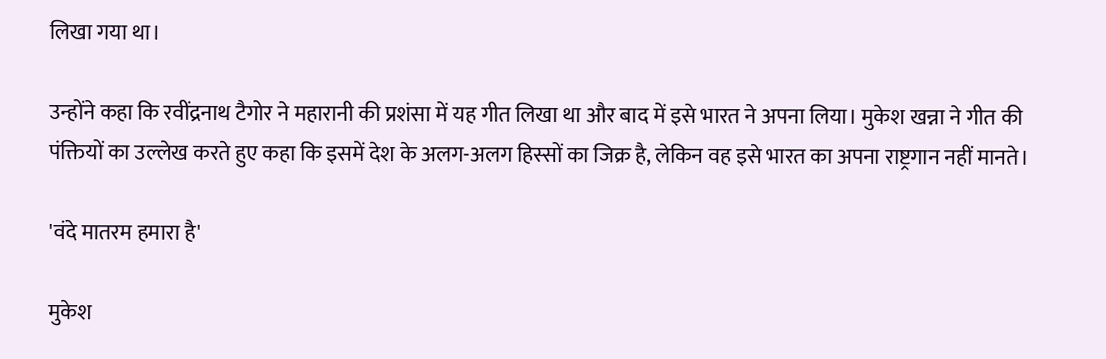लिखा गया था।

उन्होंने कहा कि रवींद्रनाथ टैगोर ने महारानी की प्रशंसा में यह गीत लिखा था और बाद में इसे भारत ने अपना लिया। मुकेश खन्ना ने गीत की पंक्तियों का उल्लेख करते हुए कहा कि इसमें देश के अलग-अलग हिस्सों का जिक्र है, लेकिन वह इसे भारत का अपना राष्ट्रगान नहीं मानते।

'वंदे मातरम हमारा है'

मुकेश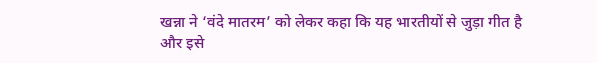खन्ना ने ‘वंदे मातरम’ को लेकर कहा कि यह भारतीयों से जुड़ा गीत है और इसे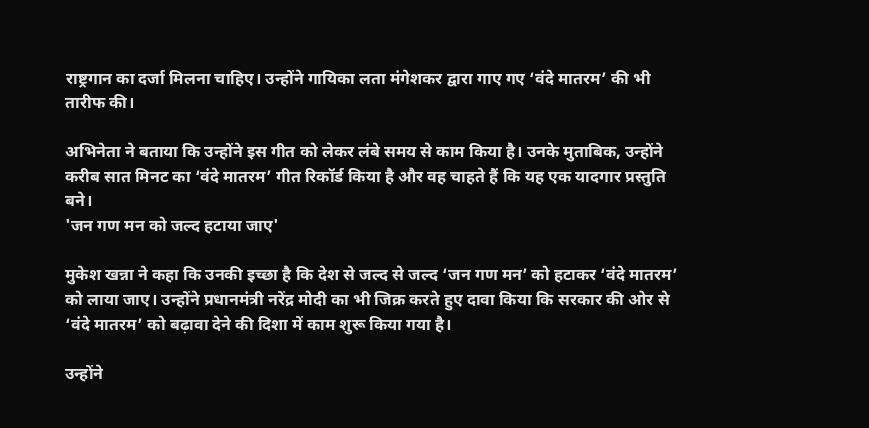राष्ट्रगान का दर्जा मिलना चाहिए। उन्होंने गायिका लता मंगेशकर द्वारा गाए गए ‘वंदे मातरम’ की भी तारीफ की।

अभिनेता ने बताया कि उन्होंने इस गीत को लेकर लंबे समय से काम किया है। उनके मुताबिक, उन्होंने करीब सात मिनट का ‘वंदे मातरम’ गीत रिकॉर्ड किया है और वह चाहते हैं कि यह एक यादगार प्रस्तुति बने।
'जन गण मन को जल्द हटाया जाए'

मुकेश खन्ना ने कहा कि उनकी इच्छा है कि देश से जल्द से जल्द ‘जन गण मन’ को हटाकर ‘वंदे मातरम’ को लाया जाए। उन्होंने प्रधानमंत्री नरेंद्र मोदी का भी जिक्र करते हुए दावा किया कि सरकार की ओर से ‘वंदे मातरम’ को बढ़ावा देने की दिशा में काम शुरू किया गया है।

उन्होंने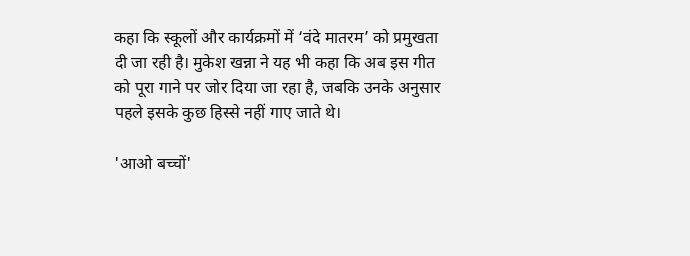कहा कि स्कूलों और कार्यक्रमों में ‘वंदे मातरम’ को प्रमुखता दी जा रही है। मुकेश खन्ना ने यह भी कहा कि अब इस गीत को पूरा गाने पर जोर दिया जा रहा है, जबकि उनके अनुसार पहले इसके कुछ हिस्से नहीं गाए जाते थे।

'आओ बच्चों'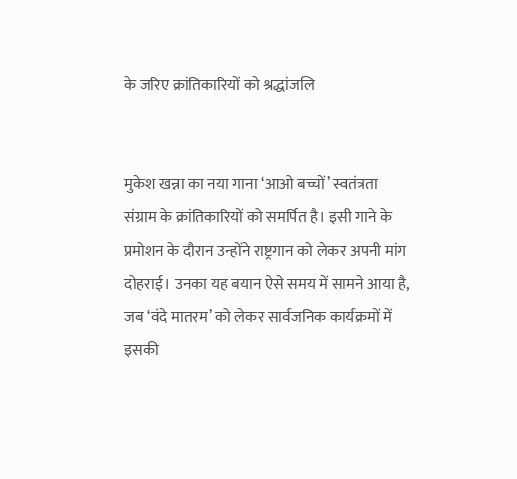के जरिए क्रांतिकारियों को श्रद्धांजलि


मुकेश खन्ना का नया गाना ‘आओ बच्चों’ स्वतंत्रता संग्राम के क्रांतिकारियों को समर्पित है। इसी गाने के प्रमोशन के दौरान उन्होंने राष्ट्रगान को लेकर अपनी मांग दोहराई। उनका यह बयान ऐसे समय में सामने आया है, जब ‘वंदे मातरम’ को लेकर सार्वजनिक कार्यक्रमों में इसकी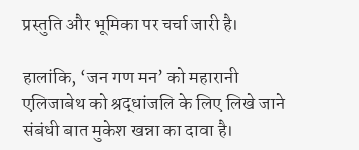प्रस्तुति और भूमिका पर चर्चा जारी है।

हालांकि, ‘जन गण मन’ को महारानी एलिजाबेथ को श्रद्धांजलि के लिए लिखे जाने संबंधी बात मुकेश खन्ना का दावा है।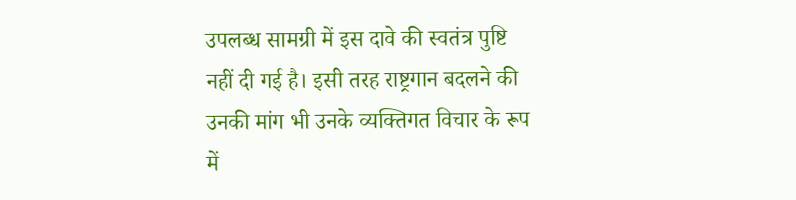उपलब्ध सामग्री में इस दावे की स्वतंत्र पुष्टि नहीं दी गई है। इसी तरह राष्ट्रगान बदलने की उनकी मांग भी उनके व्यक्तिगत विचार के रूप में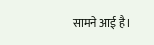सामने आई है।